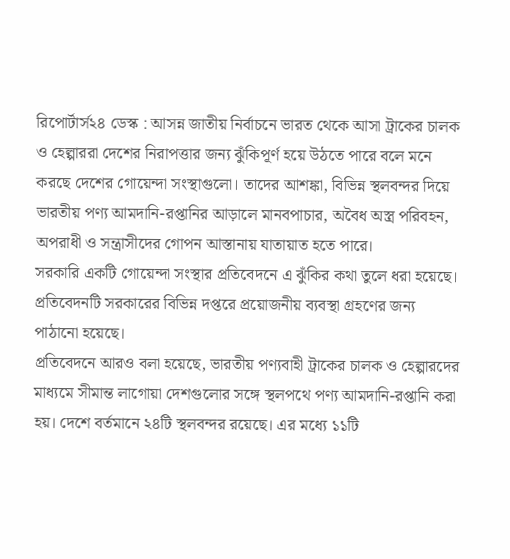রিপোর্টার্স২৪ ডেস্ক : আসন্ন জাতীয় নির্বাচনে ভারত থেকে আসা ট্রাকের চালক ও হেল্পাররা দেশের নিরাপত্তার জন্য ঝুঁকিপূর্ণ হয়ে উঠতে পারে বলে মনে করছে দেশের গোয়েন্দা সংস্থাগুলো। তাদের আশঙ্কা, বিভিন্ন স্থলবন্দর দিয়ে ভারতীয় পণ্য আমদানি-রপ্তানির আড়ালে মানবপাচার, অবৈধ অস্ত্র পরিবহন, অপরাধী ও সন্ত্রাসীদের গোপন আস্তানায় যাতায়াত হতে পারে।
সরকারি একটি গোয়েন্দা সংস্থার প্রতিবেদনে এ ঝুঁকির কথা তুলে ধরা হয়েছে। প্রতিবেদনটি সরকারের বিভিন্ন দপ্তরে প্রয়োজনীয় ব্যবস্থা গ্রহণের জন্য পাঠানো হয়েছে।
প্রতিবেদনে আরও বলা হয়েছে, ভারতীয় পণ্যবাহী ট্রাকের চালক ও হেল্পারদের মাধ্যমে সীমান্ত লাগোয়া দেশগুলোর সঙ্গে স্থলপথে পণ্য আমদানি-রপ্তানি করা হয়। দেশে বর্তমানে ২৪টি স্থলবন্দর রয়েছে। এর মধ্যে ১১টি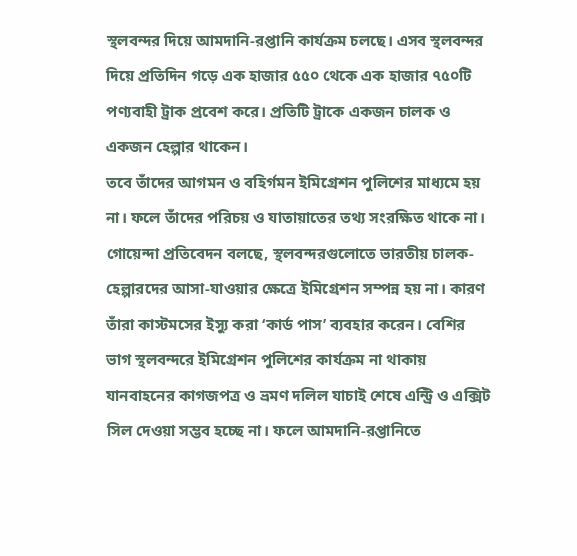স্থলবন্দর দিয়ে আমদানি-রপ্তানি কার্যক্রম চলছে। এসব স্থলবন্দর দিয়ে প্রতিদিন গড়ে এক হাজার ৫৫০ থেকে এক হাজার ৭৫০টি পণ্যবাহী ট্রাক প্রবেশ করে। প্রতিটি ট্রাকে একজন চালক ও একজন হেল্পার থাকেন।
তবে তাঁদের আগমন ও বহির্গমন ইমিগ্রেশন পুলিশের মাধ্যমে হয় না। ফলে তাঁদের পরিচয় ও যাতায়াতের তথ্য সংরক্ষিত থাকে না।
গোয়েন্দা প্রতিবেদন বলছে, স্থলবন্দরগুলোতে ভারতীয় চালক-হেল্পারদের আসা-যাওয়ার ক্ষেত্রে ইমিগ্রেশন সম্পন্ন হয় না। কারণ তাঁরা কাস্টমসের ইস্যু করা ‘কার্ড পাস’ ব্যবহার করেন। বেশির ভাগ স্থলবন্দরে ইমিগ্রেশন পুলিশের কার্যক্রম না থাকায় যানবাহনের কাগজপত্র ও ভ্রমণ দলিল যাচাই শেষে এন্ট্রি ও এক্সিট সিল দেওয়া সম্ভব হচ্ছে না। ফলে আমদানি-রপ্তানিতে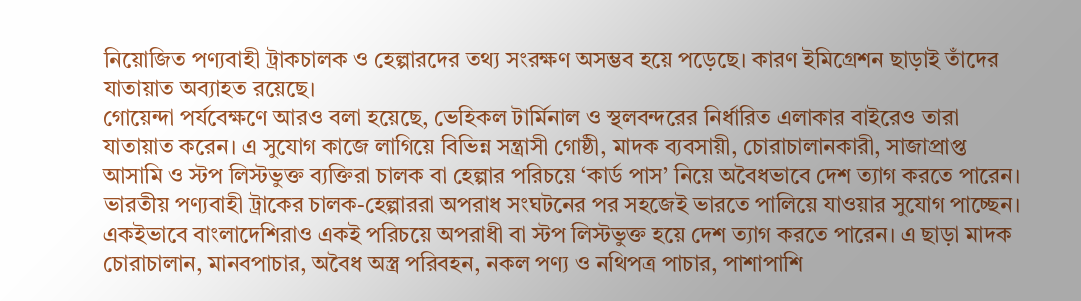নিয়োজিত পণ্যবাহী ট্রাকচালক ও হেল্পারদের তথ্য সংরক্ষণ অসম্ভব হয়ে পড়েছে। কারণ ইমিগ্রেশন ছাড়াই তাঁদের যাতায়াত অব্যাহত রয়েছে।
গোয়েন্দা পর্যবেক্ষণে আরও বলা হয়েছে, ভেহিকল টার্মিনাল ও স্থলবন্দরের নির্ধারিত এলাকার বাইরেও তারা যাতায়াত করেন। এ সুযোগ কাজে লাগিয়ে বিভিন্ন সন্ত্রাসী গোষ্ঠী, মাদক ব্যবসায়ী, চোরাচালানকারী, সাজাপ্রাপ্ত আসামি ও স্টপ লিস্টভুক্ত ব্যক্তিরা চালক বা হেল্পার পরিচয়ে ‘কার্ড পাস’ নিয়ে অবৈধভাবে দেশ ত্যাগ করতে পারেন। ভারতীয় পণ্যবাহী ট্রাকের চালক-হেল্পাররা অপরাধ সংঘটনের পর সহজেই ভারতে পালিয়ে যাওয়ার সুযোগ পাচ্ছেন। একইভাবে বাংলাদেশিরাও একই পরিচয়ে অপরাধী বা স্টপ লিস্টভুক্ত হয়ে দেশ ত্যাগ করতে পারেন। এ ছাড়া মাদক চোরাচালান, মানবপাচার, অবৈধ অস্ত্র পরিবহন, নকল পণ্য ও নথিপত্র পাচার, পাশাপাশি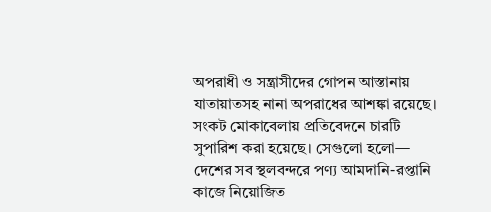অপরাধী ও সন্ত্রাসীদের গোপন আস্তানায় যাতায়াতসহ নানা অপরাধের আশঙ্কা রয়েছে।
সংকট মোকাবেলায় প্রতিবেদনে চারটি সুপারিশ করা হয়েছে। সেগুলো হলো— দেশের সব স্থলবন্দরে পণ্য আমদানি-রপ্তানি কাজে নিয়োজিত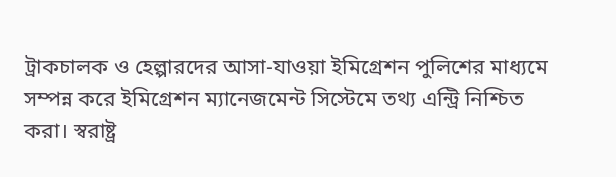ট্রাকচালক ও হেল্পারদের আসা-যাওয়া ইমিগ্রেশন পুলিশের মাধ্যমে সম্পন্ন করে ইমিগ্রেশন ম্যানেজমেন্ট সিস্টেমে তথ্য এন্ট্রি নিশ্চিত করা। স্বরাষ্ট্র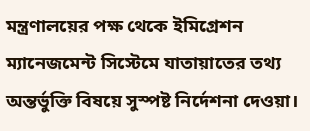মন্ত্রণালয়ের পক্ষ থেকে ইমিগ্রেশন ম্যানেজমেন্ট সিস্টেমে যাতায়াতের তথ্য অন্তর্ভুক্তি বিষয়ে সুস্পষ্ট নির্দেশনা দেওয়া।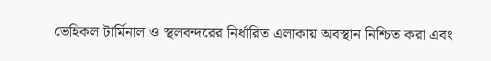ভেহিকল টার্মিনাল ও স্থলবন্দরের নির্ধারিত এলাকায় অবস্থান নিশ্চিত করা এবং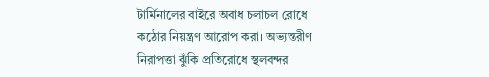টার্মিনালের বাইরে অবাধ চলাচল রোধে কঠোর নিয়ন্ত্রণ আরোপ করা। অভ্যন্তরীণ নিরাপত্তা ঝুঁকি প্রতিরোধে স্থলবন্দর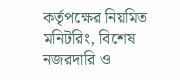কর্তৃপক্ষের নিয়মিত মনিটরিং, বিশেষ নজরদারি ও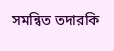সমন্বিত তদারকি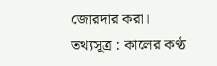জোরদার করা।
তথ্যসূত্র : কালের কণ্ঠ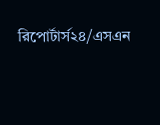রিপোর্টার্স২৪/এসএন